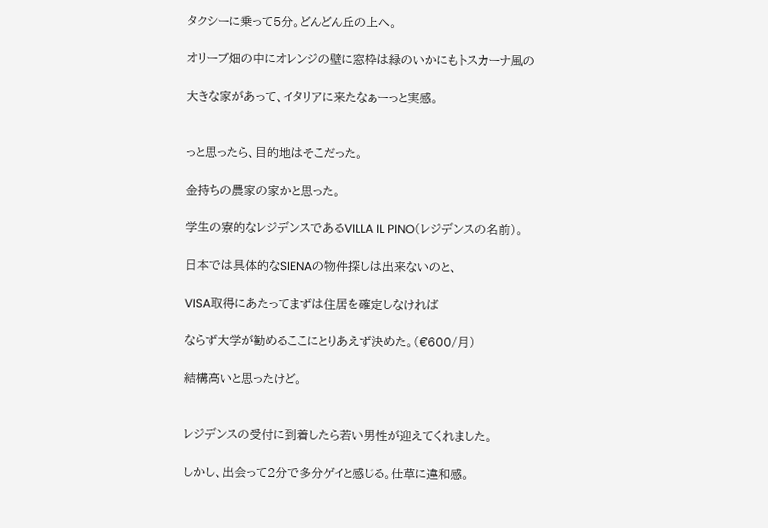タクシーに乗って5分。どんどん丘の上へ。

オリーブ畑の中にオレンジの壁に窓枠は緑のいかにもトスカーナ風の

大きな家があって、イタリアに来たなぁーっと実感。


っと思ったら、目的地はそこだった。

金持ちの農家の家かと思った。

学生の寮的なレジデンスであるVILLA IL PINO(レジデンスの名前)。

日本では具体的なSIENAの物件探しは出来ないのと、

VISA取得にあたってまずは住居を確定しなければ

ならず大学が勧めるここにとりあえず決めた。(€600/月)

結構高いと思ったけど。


レジデンスの受付に到着したら若い男性が迎えてくれました。

しかし、出会って2分で多分ゲイと感じる。仕草に違和感。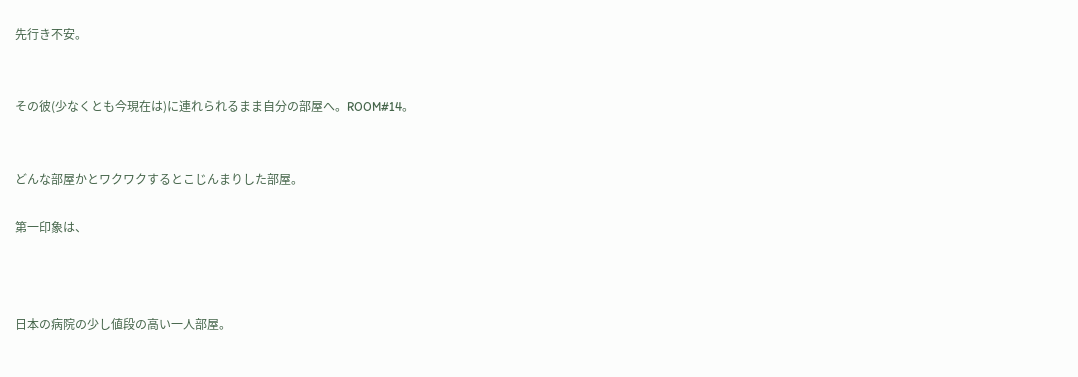先行き不安。


その彼(少なくとも今現在は)に連れられるまま自分の部屋へ。ROOM#14。


どんな部屋かとワクワクするとこじんまりした部屋。

第一印象は、



日本の病院の少し値段の高い一人部屋。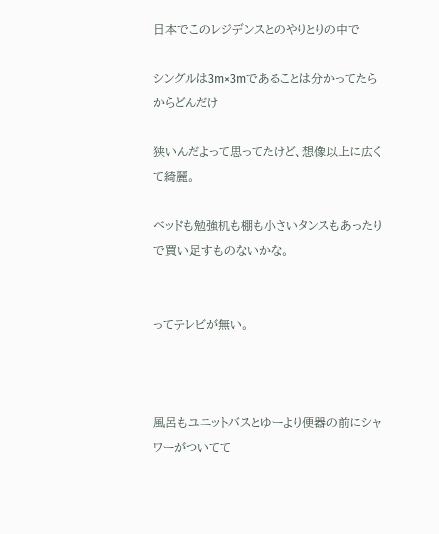日本でこのレジデンスとのやりとりの中で

シングルは3m×3mであることは分かってたらからどんだけ

狭いんだよって思ってたけど、想像以上に広くて綺麗。

ベッドも勉強机も棚も小さいタンスもあったりで買い足すものないかな。


ってテレビが無い。



風呂もユニットバスとゆーより便器の前にシャワーがついてて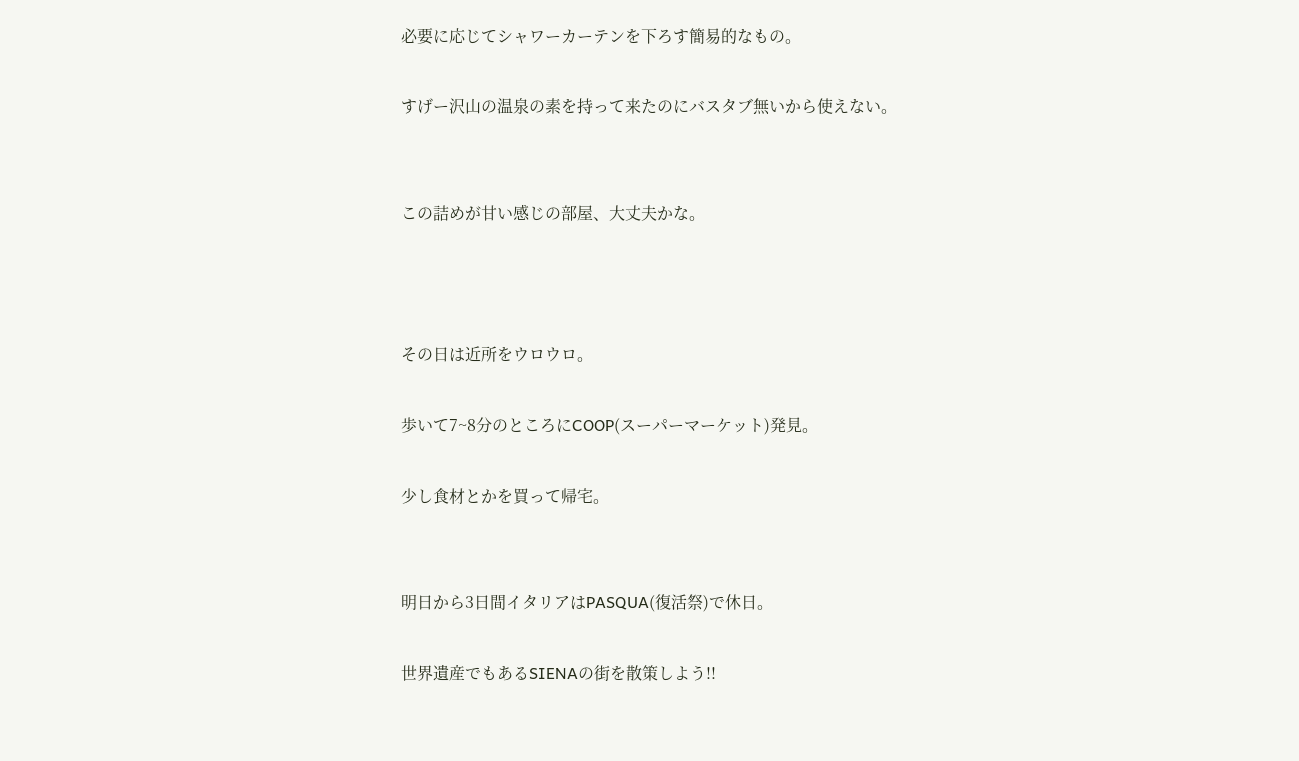必要に応じてシャワーカーテンを下ろす簡易的なもの。

すげー沢山の温泉の素を持って来たのにバスタブ無いから使えない。


この詰めが甘い感じの部屋、大丈夫かな。



その日は近所をウロウロ。

歩いて7~8分のところにCOOP(スーパーマーケット)発見。

少し食材とかを買って帰宅。


明日から3日間イタリアはPASQUA(復活祭)で休日。

世界遺産でもあるSIENAの街を散策しよう!!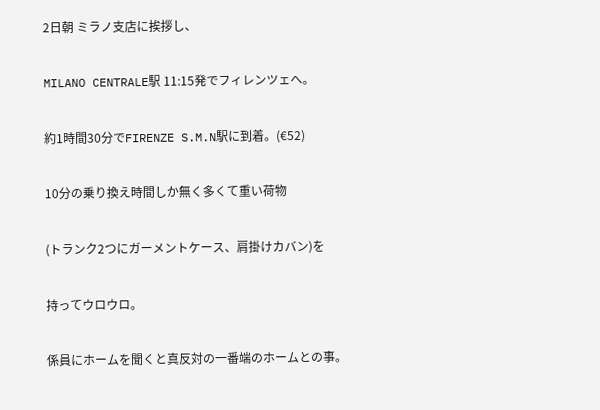2日朝 ミラノ支店に挨拶し、

MILANO CENTRALE駅 11:15発でフィレンツェへ。

約1時間30分でFIRENZE S.M.N駅に到着。(€52)

10分の乗り換え時間しか無く多くて重い荷物

(トランク2つにガーメントケース、肩掛けカバン)を

持ってウロウロ。

係員にホームを聞くと真反対の一番端のホームとの事。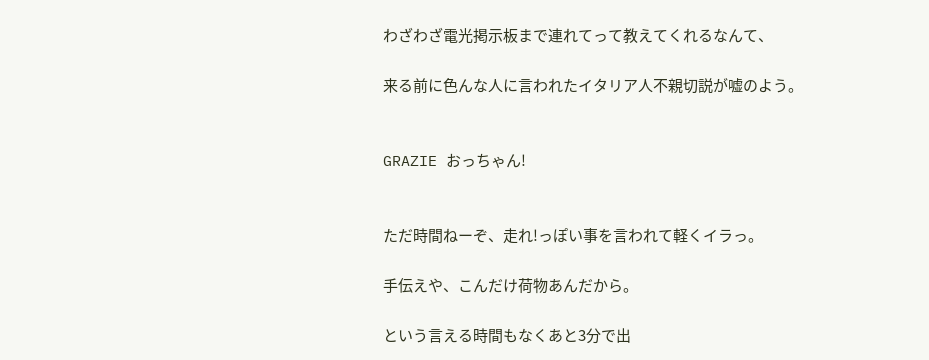わざわざ電光掲示板まで連れてって教えてくれるなんて、

来る前に色んな人に言われたイタリア人不親切説が嘘のよう。


GRAZIE おっちゃん!


ただ時間ねーぞ、走れ!っぽい事を言われて軽くイラっ。

手伝えや、こんだけ荷物あんだから。

という言える時間もなくあと3分で出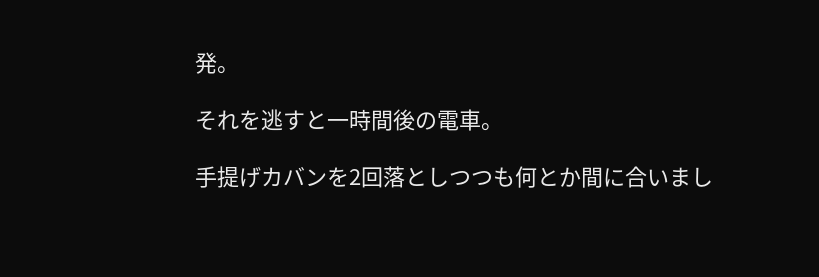発。

それを逃すと一時間後の電車。

手提げカバンを2回落としつつも何とか間に合いまし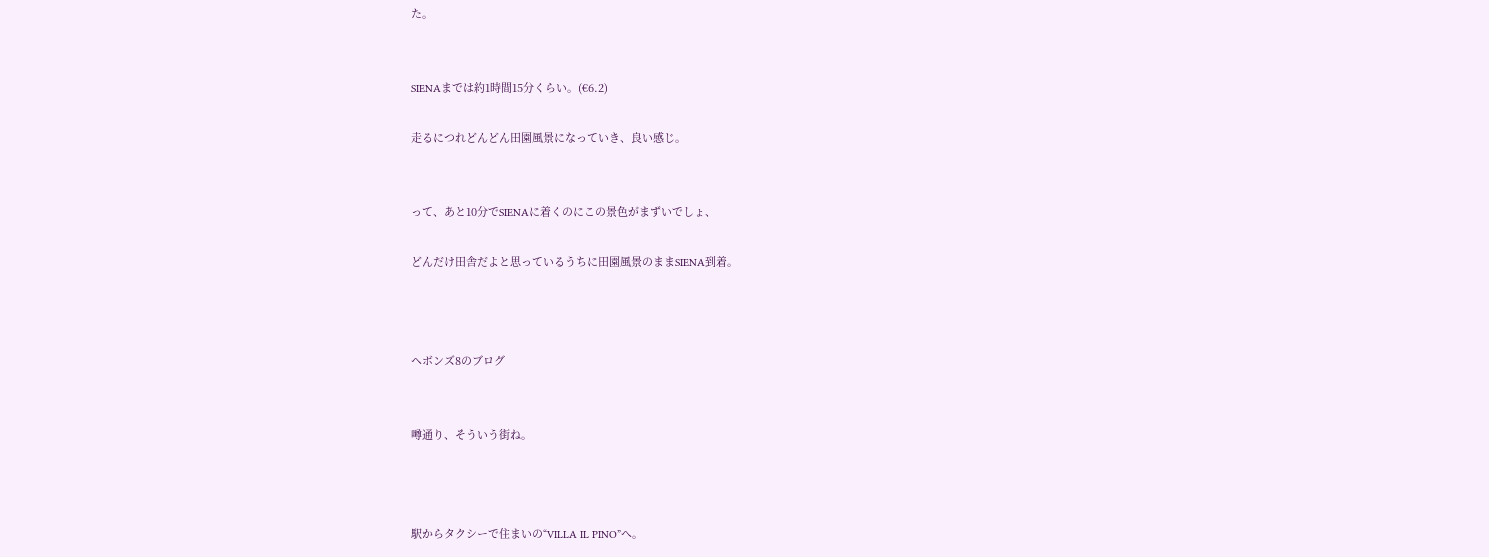た。


SIENAまでは約1時間15分くらい。(€6.2)

走るにつれどんどん田園風景になっていき、良い感じ。


って、あと10分でSIENAに着くのにこの景色がまずいでしょ、

どんだけ田舎だよと思っているうちに田園風景のままSIENA到着。



ヘボンズ8のブログ


噂通り、そういう街ね。



駅からタクシーで住まいの“VILLA IL PINO”へ。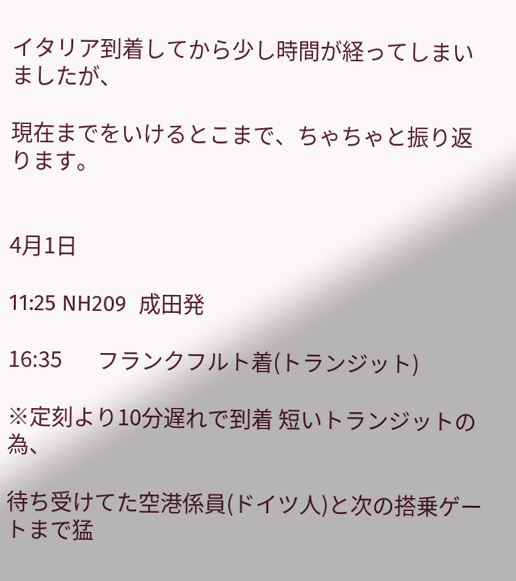イタリア到着してから少し時間が経ってしまいましたが、

現在までをいけるとこまで、ちゃちゃと振り返ります。


4月1日

11:25 NH209  成田発

16:35       フランクフルト着(トランジット)

※定刻より10分遅れで到着 短いトランジットの為、

待ち受けてた空港係員(ドイツ人)と次の搭乗ゲートまで猛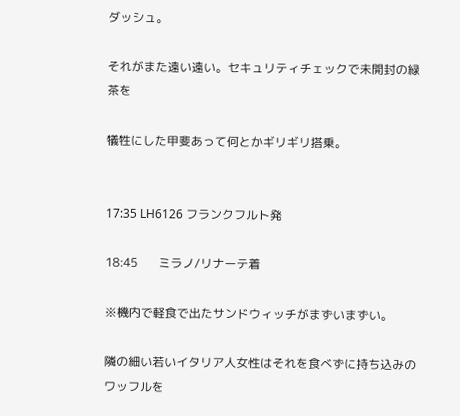ダッシュ。

それがまた遠い遠い。セキュリティチェックで未開封の緑茶を

犠牲にした甲斐あって何とかギリギリ搭乗。


17:35 LH6126 フランクフルト発

18:45       ミラノ/リナーテ着

※機内で軽食で出たサンドウィッチがまずいまずい。

隣の細い若いイタリア人女性はそれを食べずに持ち込みのワッフルを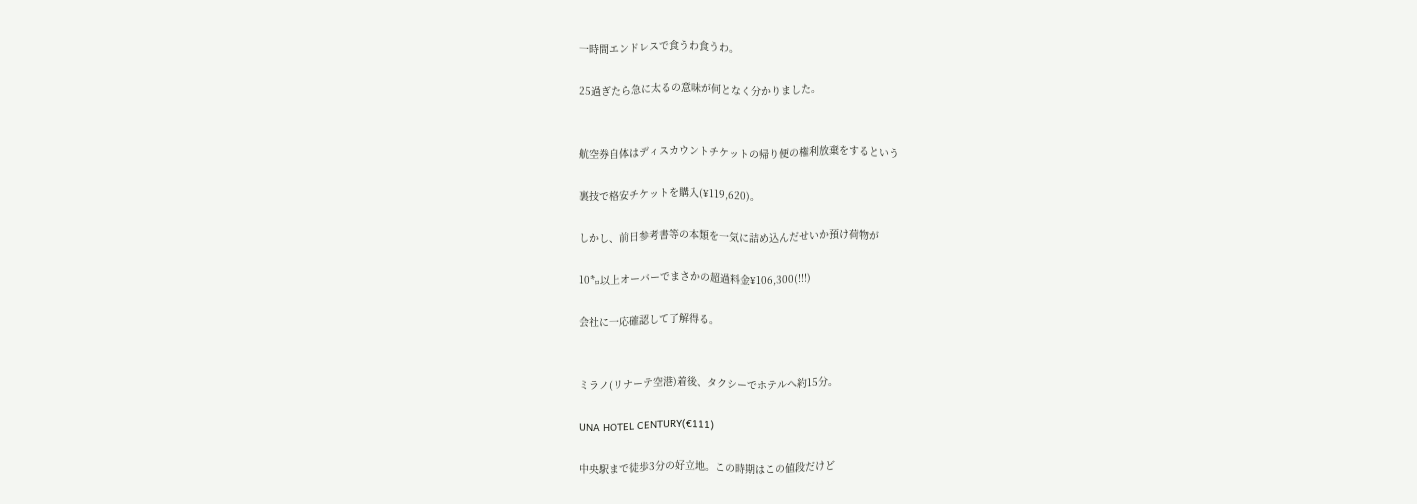一時間エンドレスで食うわ食うわ。

25過ぎたら急に太るの意味が何となく分かりました。


航空券自体はディスカウントチケットの帰り便の権利放棄をするという

裏技で格安チケットを購入(¥119,620)。

しかし、前日参考書等の本類を一気に詰め込んだせいか預け荷物が

10㌔以上オーバーでまさかの超過料金¥106,300(!!!)

会社に一応確認して了解得る。


ミラノ(リナーテ空港)着後、タクシーでホテルへ約15分。

UNA HOTEL CENTURY(€111)

中央駅まで徒歩3分の好立地。この時期はこの値段だけど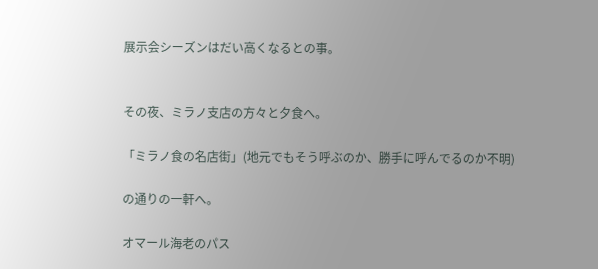展示会シーズンはだい高くなるとの事。


その夜、ミラノ支店の方々と夕食へ。

「ミラノ食の名店街」(地元でもそう呼ぶのか、勝手に呼んでるのか不明)

の通りの一軒へ。

オマール海老のパス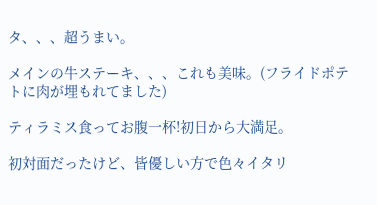タ、、、超うまい。

メインの牛ステーキ、、、これも美味。(フライドポテトに肉が埋もれてました)

ティラミス食ってお腹一杯!初日から大満足。

初対面だったけど、皆優しい方で色々イタリ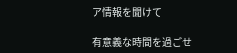ア情報を聞けて

有意義な時間を過ごせ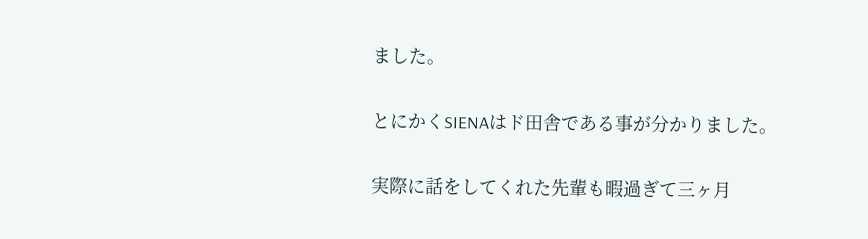ました。

とにかくSIENAはド田舎である事が分かりました。

実際に話をしてくれた先輩も暇過ぎて三ヶ月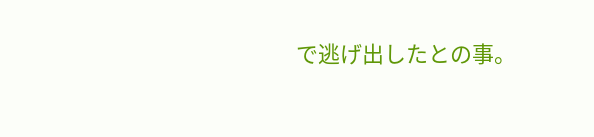で逃げ出したとの事。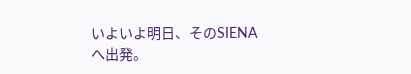いよいよ明日、そのSIENAへ出発。